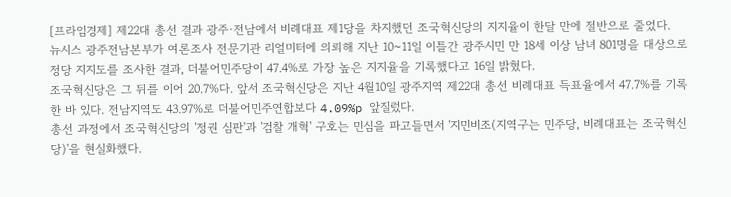[프라임경제] 제22대 총선 결과 광주·전남에서 비례대표 제1당을 차지했던 조국혁신당의 지지율이 한달 만에 절반으로 줄었다.
뉴시스 광주전남본부가 여론조사 전문기관 리얼미터에 의뢰해 지난 10~11일 이틀간 광주시민 만 18세 이상 남녀 801명을 대상으로 정당 지지도를 조사한 결과, 더불어민주당이 47.4%로 가장 높은 지지율을 기록했다고 16일 밝혔다.
조국혁신당은 그 뒤를 이어 20.7%다. 앞서 조국혁신당은 지난 4월10일 광주지역 제22대 총선 비례대표 득표율에서 47.7%를 기록한 바 있다. 전남지역도 43.97%로 더불어민주연합보다 4.09%p 앞질렀다.
총선 과정에서 조국혁신당의 '정권 심판'과 '검찰 개혁' 구호는 민심을 파고들면서 '지민비조(지역구는 민주당, 비례대표는 조국혁신당)'을 현실화했다.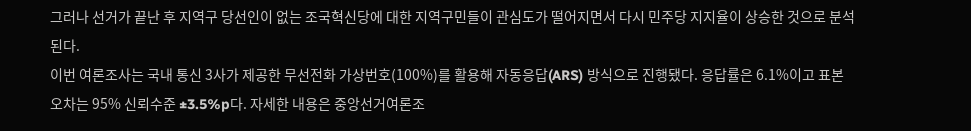그러나 선거가 끝난 후 지역구 당선인이 없는 조국혁신당에 대한 지역구민들이 관심도가 떨어지면서 다시 민주당 지지율이 상승한 것으로 분석된다.
이번 여론조사는 국내 통신 3사가 제공한 무선전화 가상번호(100%)를 활용해 자동응답(ARS) 방식으로 진행됐다. 응답률은 6.1%이고 표본오차는 95% 신뢰수준 ±3.5%p다. 자세한 내용은 중앙선거여론조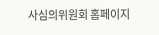사심의위원회 홈페이지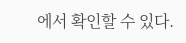에서 확인할 수 있다.